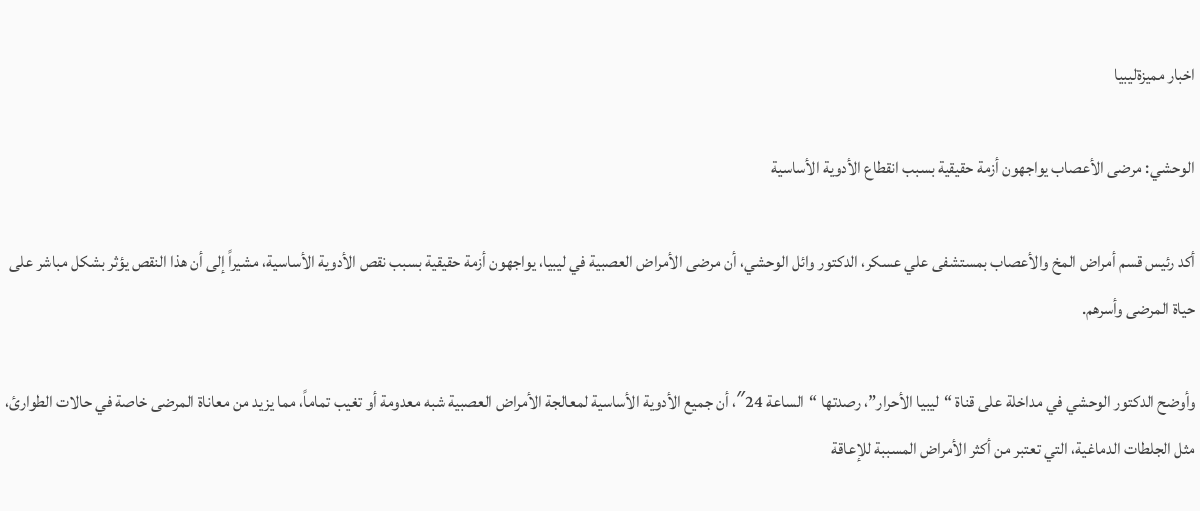اخبار مميزةليبيا

الوحشي: مرضى الأعصاب يواجهون أزمة حقيقية بسبب انقطاع الأدوية الأساسية

أكد رئيس قسم أمراض المخ والأعصاب بمستشفى علي عسكر، الدكتور وائل الوحشي، أن مرضى الأمراض العصبية في ليبيا، يواجهون أزمة حقيقية بسبب نقص الأدوية الأساسية، مشيراً إلى أن هذا النقص يؤثر بشكل مباشر على حياة المرضى وأسرهم.

وأوضح الدكتور الوحشي في مداخلة على قناة “ليبيا الأحرار”، رصدتها “الساعة 24″، أن جميع الأدوية الأساسية لمعالجة الأمراض العصبية شبه معدومة أو تغيب تماماً، مما يزيد من معاناة المرضى خاصة في حالات الطوارئ، مثل الجلطات الدماغية، التي تعتبر من أكثر الأمراض المسببة للإعاقة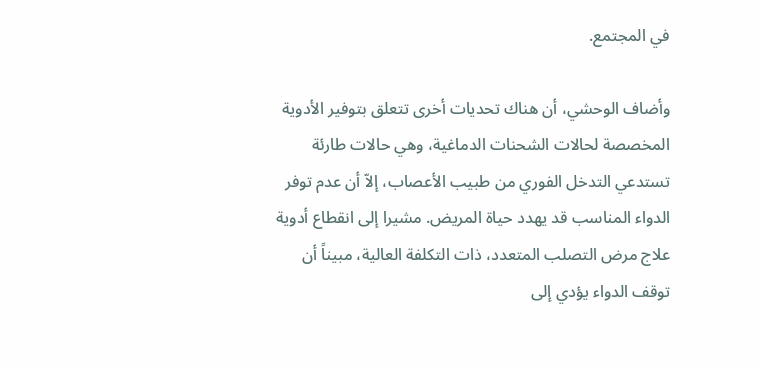في المجتمع.

وأضاف الوحشي، أن هناك تحديات أخرى تتعلق بتوفير الأدوية المخصصة لحالات الشحنات الدماغية، وهي حالات طارئة تستدعي التدخل الفوري من طبيب الأعصاب، إلاّ أن عدم توفر الدواء المناسب قد يهدد حياة المريض. مشيرا إلى انقطاع أدوية علاج مرض التصلب المتعدد، ذات التكلفة العالية، مبيناً أن توقف الدواء يؤدي إلى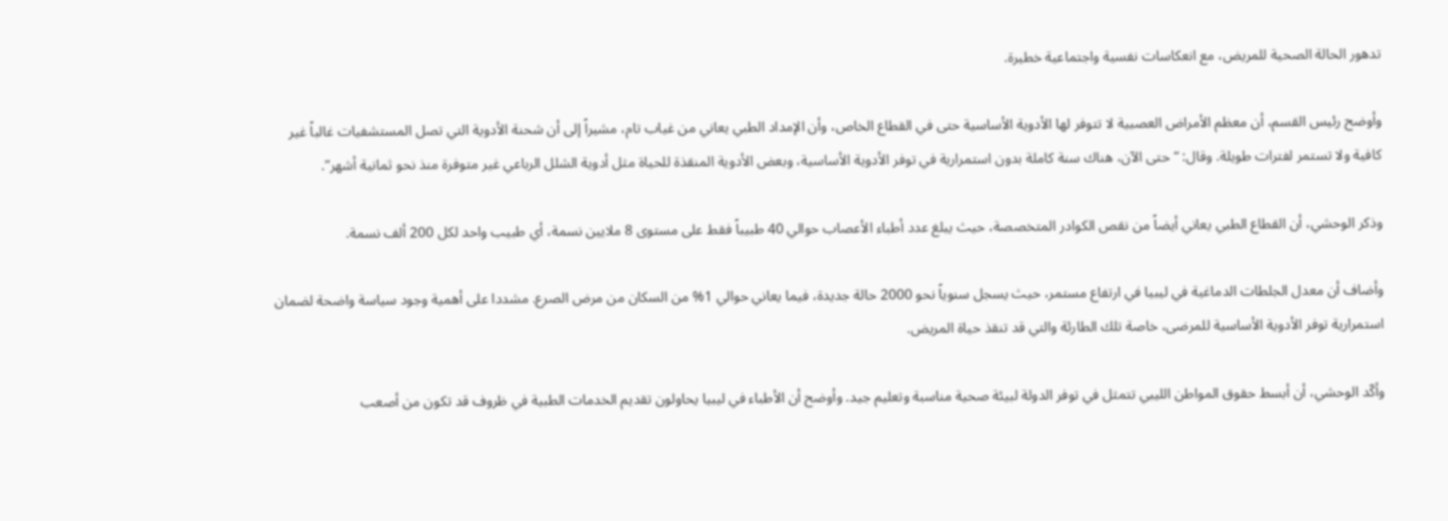تدهور الحالة الصحية للمريض، مع انعكاسات نفسية واجتماعية خطيرة.

وأوضح رئيس القسم، أن معظم الأمراض العصبية لا تتوفر لها الأدوية الأساسية حتى في القطاع الخاص، وأن الإمداد الطبي يعاني من غياب تام، مشيراً إلى أن شحنة الأدوية التي تصل المستشفيات غالباً غير كافية ولا تستمر لفترات طويلة. وقال: “حتى الآن، هناك سنة كاملة بدون استمرارية في توفر الأدوية الأساسية، وبعض الأدوية المنقذة للحياة مثل أدوية الشلل الرباعي غير متوفرة منذ نحو ثمانية أشهر”.

وذكر الوحشي، أن القطاع الطبي يعاني أيضاً من نقص الكوادر المتخصصة، حيث يبلغ عدد أطباء الأعصاب حوالي 40 طبيباً فقط على مستوى 8 ملايين نسمة، أي طبيب واحد لكل 200 ألف نسمة.

وأضاف أن معدل الجلطات الدماغية في ليبيا في ارتفاع مستمر، حيث يسجل سنوياً نحو 2000 حالة جديدة، فيما يعاني حوالي 1% من السكان من مرض الصرع. مشددا على أهمية وجود سياسة واضحة لضمان استمرارية توفر الأدوية الأساسية للمرضى، خاصة تلك الطارئة والتي قد تنقذ حياة المريض.

وأكّد الوحشي، أن أبسط حقوق المواطن الليبي تتمثل في توفر الدولة لبيئة صحية مناسبة وتعليم جيد. وأوضح أن الأطباء في ليبيا يحاولون تقديم الخدمات الطبية في ظروف قد تكون من أصعب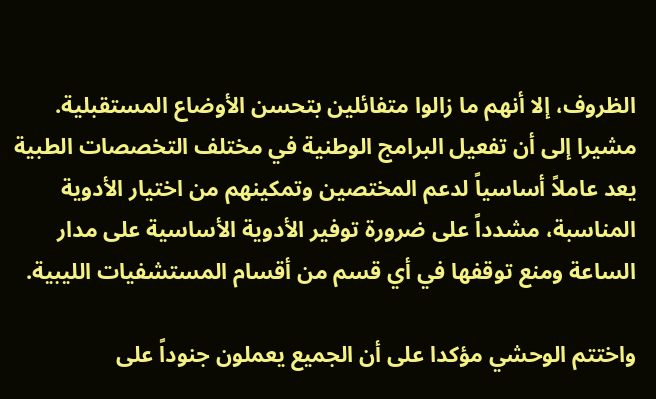الظروف، إلا أنهم ما زالوا متفائلين بتحسن الأوضاع المستقبلية. مشيرا إلى أن تفعيل البرامج الوطنية في مختلف التخصصات الطبية يعد عاملاً أساسياً لدعم المختصين وتمكينهم من اختيار الأدوية المناسبة، مشدداً على ضرورة توفير الأدوية الأساسية على مدار الساعة ومنع توقفها في أي قسم من أقسام المستشفيات الليبية.

واختتم الوحشي مؤكدا على أن الجميع يعملون جنوداً على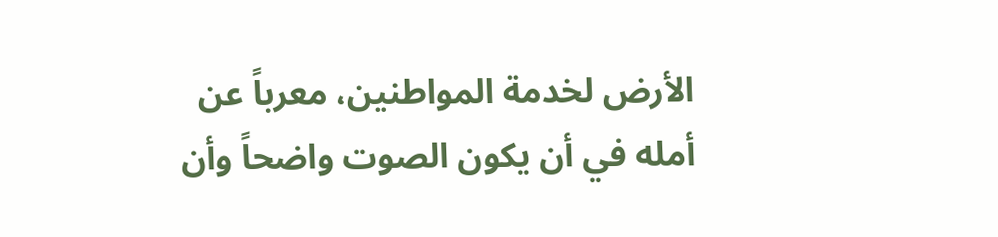الأرض لخدمة المواطنين، معرباً عن أمله في أن يكون الصوت واضحاً وأن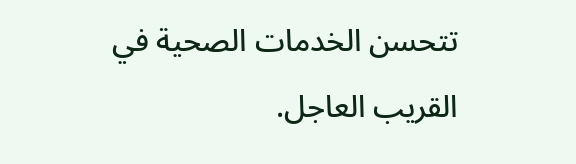تتحسن الخدمات الصحية في القريب العاجل.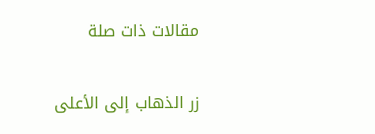مقالات ذات صلة

زر الذهاب إلى الأعلى